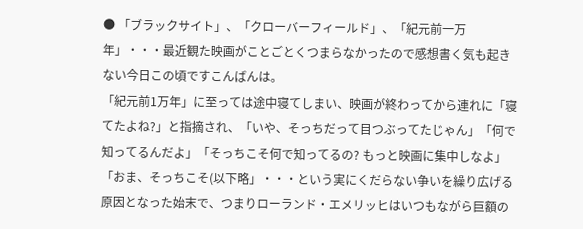● 「ブラックサイト」、「クローバーフィールド」、「紀元前一万年」・・・最近観た映画がことごとくつまらなかったので感想書く気も起きない今日この頃ですこんばんは。
「紀元前1万年」に至っては途中寝てしまい、映画が終わってから連れに「寝てたよね?」と指摘され、「いや、そっちだって目つぶってたじゃん」「何で知ってるんだよ」「そっちこそ何で知ってるの? もっと映画に集中しなよ」「おま、そっちこそ(以下略」・・・という実にくだらない争いを繰り広げる原因となった始末で、つまりローランド・エメリッヒはいつもながら巨額の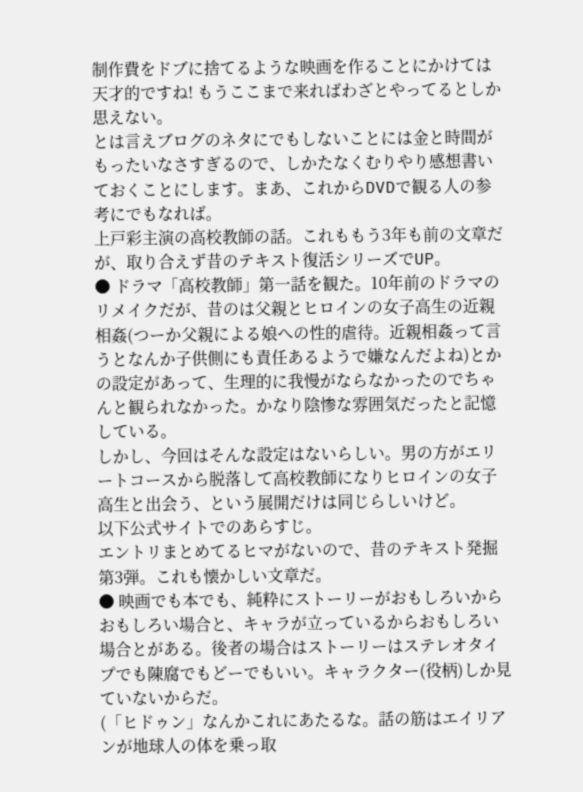制作費をドブに捨てるような映画を作ることにかけては天才的ですね! もうここまで来ればわざとやってるとしか思えない。
とは言えブログのネタにでもしないことには金と時間がもったいなさすぎるので、しかたなくむりやり感想書いておくことにします。まあ、これからDVDで観る人の参考にでもなれば。
上戸彩主演の高校教師の話。これももう3年も前の文章だが、取り合えず昔のテキスト復活シリーズでUP。
● ドラマ「高校教師」第一話を観た。10年前のドラマのリメイクだが、昔のは父親とヒロインの女子高生の近親相姦(つーか父親による娘への性的虐待。近親相姦って言うとなんか子供側にも責任あるようで嫌なんだよね)とかの設定があって、生理的に我慢がならなかったのでちゃんと観られなかった。かなり陰惨な雰囲気だったと記憶している。
しかし、今回はそんな設定はないらしい。男の方がエリートコースから脱落して高校教師になりヒロインの女子高生と出会う、という展開だけは同じらしいけど。
以下公式サイトでのあらすじ。
エントリまとめてるヒマがないので、昔のテキスト発掘第3弾。これも懐かしい文章だ。
● 映画でも本でも、純粋にストーリーがおもしろいからおもしろい場合と、キャラが立っているからおもしろい場合とがある。後者の場合はストーリーはステレオタイプでも陳腐でもどーでもいい。キャラクター(役柄)しか見ていないからだ。
(「ヒドゥン」なんかこれにあたるな。話の筋はエイリアンが地球人の体を乗っ取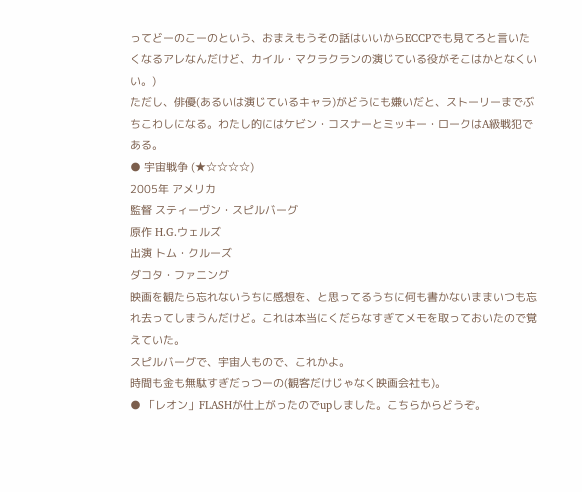ってどーのこーのという、おまえもうその話はいいからECCPでも見てろと言いたくなるアレなんだけど、カイル・マクラクランの演じている役がそこはかとなくいい。)
ただし、俳優(あるいは演じているキャラ)がどうにも嫌いだと、ストーリーまでぶちこわしになる。わたし的にはケビン・コスナーとミッキー・ロークはA級戦犯である。
● 宇宙戦争 (★☆☆☆☆)
2005年 アメリカ
監督 スティーヴン・スピルバーグ
原作 H.G.ウェルズ
出演 トム・クルーズ
ダコタ・ファニング
映画を観たら忘れないうちに感想を、と思ってるうちに何も書かないままいつも忘れ去ってしまうんだけど。これは本当にくだらなすぎてメモを取っておいたので覚えていた。
スピルバーグで、宇宙人もので、これかよ。
時間も金も無駄すぎだっつーの(観客だけじゃなく映画会社も)。
● 「レオン」FLASHが仕上がったのでupしました。こちらからどうぞ。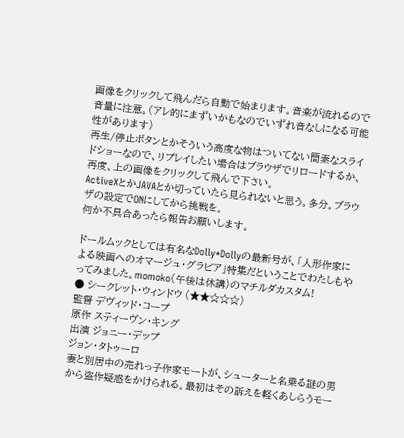画像をクリックして飛んだら自動で始まります。音楽が流れるので音量に注意。(アレ的にまずいかもなのでいずれ音なしになる可能性があります)
再生/停止ボタンとかそういう高度な物はついてない簡素なスライドショーなので、リプレイしたい場合はブラウザでリロードするか、再度、上の画像をクリックして飛んで下さい。
ActiveXとかJAVAとか切っていたら見られないと思う。多分。ブラウザの設定でONにしてから挑戦を。
何か不具合あったら報告お願いします。

ドールムックとしては有名なDolly*Dollyの最新号が、「人形作家による映画へのオマージュ・グラビア」特集だということでわたしもやってみました。momoko(午後は休講)のマチルダカスタム!
● シークレット・ウィンドウ (★★☆☆☆)
監督 デヴィッド・コープ
原作 スティーヴン・キング
出演 ジョニー・デップ
ジョン・タトゥーロ
妻と別居中の売れっ子作家モートが、シューターと名乗る謎の男から盗作疑惑をかけられる。最初はその訴えを軽くあしらうモー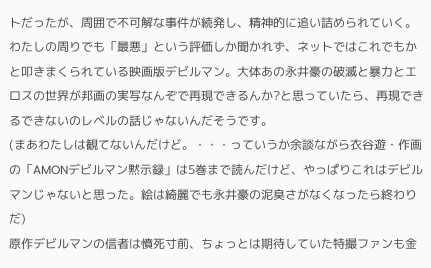トだったが、周囲で不可解な事件が続発し、精神的に追い詰められていく。
わたしの周りでも「最悪」という評価しか聞かれず、ネットではこれでもかと叩きまくられている映画版デビルマン。大体あの永井豪の破滅と暴力とエロスの世界が邦画の実写なんぞで再現できるんか?と思っていたら、再現できるできないのレベルの話じゃないんだそうです。
(まあわたしは観てないんだけど。・・・っていうか余談ながら衣谷遊・作画の「AMONデビルマン黙示録」は5巻まで読んだけど、やっぱりこれはデビルマンじゃないと思った。絵は綺麗でも永井豪の泥臭さがなくなったら終わりだ)
原作デビルマンの信者は憤死寸前、ちょっとは期待していた特撮ファンも金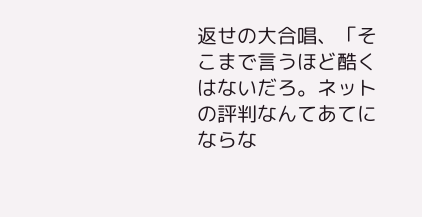返せの大合唱、「そこまで言うほど酷くはないだろ。ネットの評判なんてあてにならな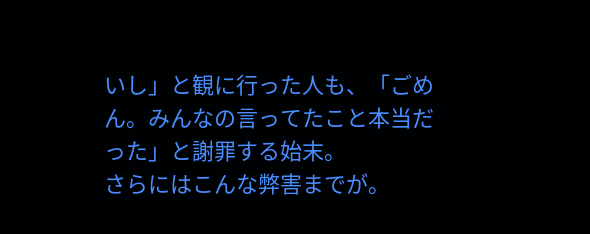いし」と観に行った人も、「ごめん。みんなの言ってたこと本当だった」と謝罪する始末。
さらにはこんな弊害までが。